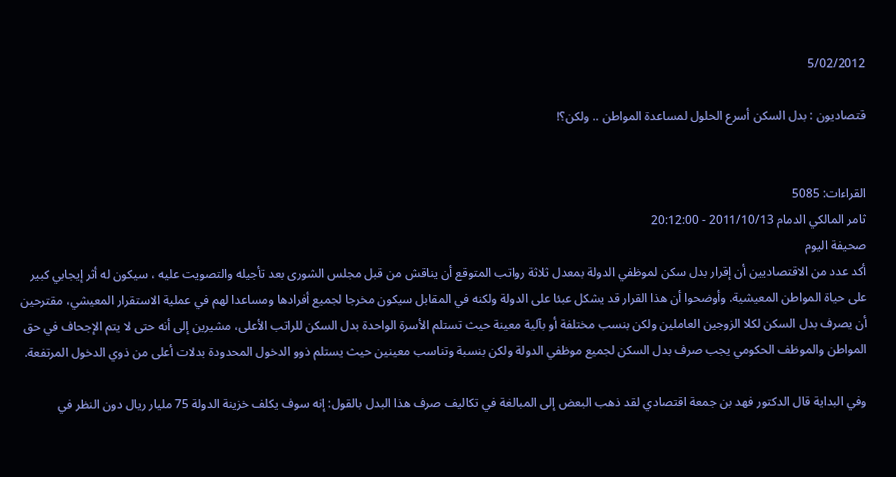5/02/2012

قتصاديون : بدل السكن أسرع الحلول لمساعدة المواطن .. ولكن؟!


القراءات: 5085
ثامر المالكي الدمام 2011/10/13 - 20:12:00
صحيفة اليوم
أكد عدد من الاقتصاديين أن إقرار بدل سكن لموظفي الدولة بمعدل ثلاثة رواتب المتوقع أن يناقش من قبل مجلس الشورى بعد تأجيله والتصويت عليه ، سيكون له أثر إيجابي كبير على حياة المواطن المعيشية. وأوضحوا أن هذا القرار قد يشكل عبئا على الدولة ولكنه في المقابل سيكون مخرجا لجميع أفرادها ومساعدا لهم في عملية الاستقرار المعيشي، مقترحين أن يصرف بدل السكن لكلا الزوجين العاملين ولكن بنسب مختلفة أو بآلية معينة حيث تستلم الأسرة الواحدة بدل السكن للراتب الأعلى، مشيرين إلى أنه حتى لا يتم الإجحاف في حق المواطن والموظف الحكومي يجب صرف بدل السكن لجميع موظفي الدولة ولكن بنسبة وتناسب معينين حيث يستلم ذوو الدخول المحدودة بدلات أعلى من ذوي الدخول المرتفعة.

وفي البداية قال الدكتور فهد بن جمعة اقتصادي لقد ذهب البعض إلى المبالغة في تكاليف صرف هذا البدل بالقول: إنه سوف يكلف خزينة الدولة 75 مليار ريال دون النظر في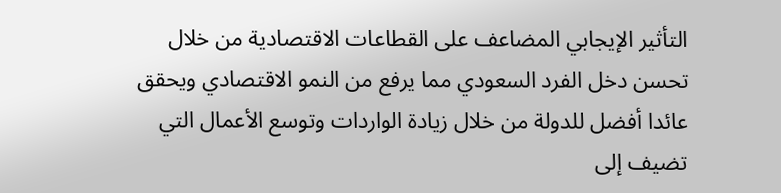التأثير الإيجابي المضاعف على القطاعات الاقتصادية من خلال تحسن دخل الفرد السعودي مما يرفع من النمو الاقتصادي ويحقق عائدا أفضل للدولة من خلال زيادة الواردات وتوسع الأعمال التي تضيف إلى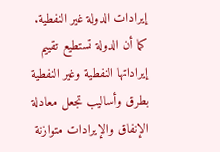إيرادات الدولة غير النفطية. كما أن الدولة تستطيع تقييم إيراداتها النفطية وغير النفطية بطرق وأساليب تجعل معادلة الإنفاق والإيرادات متوازنة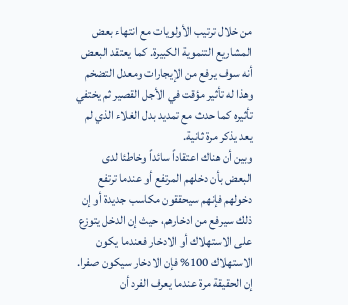من خلال ترتيب الأولويات مع انتهاء بعض المشاريع التنموية الكبيرة. كما يعتقد البعض أنه سوف يرفع من الإيجارات ومعدل التضخم وهذا له تأثير مؤقت في الأجل القصير ثم يختفي تأثيره كما حدث مع تمديد بدل الغلاء الذي لم يعد يذكر مرة ثانية.
وبين أن هناك اعتقاداً سائداً وخاطئا لدى البعض بأن دخلهم المرتفع أو عندما ترتفع دخولهم فإنهم سيحققون مكاسب جديدة أو إن ذلك سيرفع من ادخارهم، حيث إن الدخل يتوزع على الاستهلاك أو الادخار فعندما يكون الاستهلاك 100% فإن الادخار سيكون صفرا. إن الحقيقة مرة عندما يعرف الفرد أن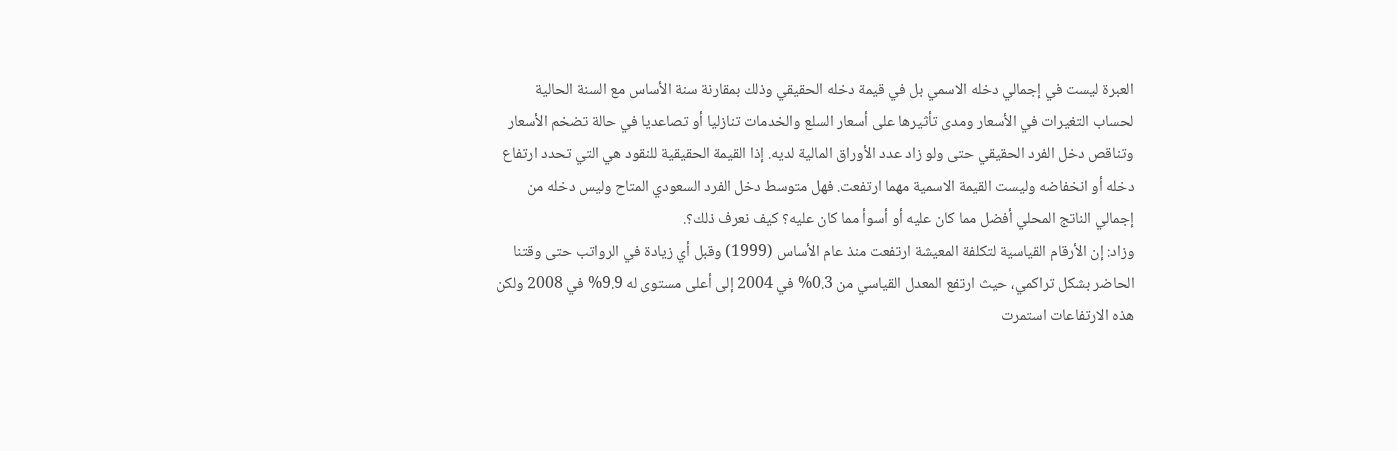العبرة ليست في إجمالي دخله الاسمي بل في قيمة دخله الحقيقي وذلك بمقارنة سنة الأساس مع السنة الحالية لحساب التغيرات في الأسعار ومدى تأثيرها على أسعار السلع والخدمات تنازليا أو تصاعديا في حالة تضخم الأسعار وتناقص دخل الفرد الحقيقي حتى ولو زاد عدد الأوراق المالية لديه. إذا القيمة الحقيقية للنقود هي التي تحدد ارتفاع دخله أو انخفاضه وليست القيمة الاسمية مهما ارتفعت. فهل متوسط دخل الفرد السعودي المتاح وليس دخله من إجمالي الناتج المحلي أفضل مما كان عليه أو أسوأ مما كان عليه؟ كيف نعرف ذلك؟.
وزاد: إن الأرقام القياسية لتكلفة المعيشة ارتفعت منذ عام الأساس (1999) وقبل أي زيادة في الرواتب حتى وقتنا الحاضر بشكل تراكمي، حيث ارتفع المعدل القياسي من 0.3% في 2004 إلى أعلى مستوى له 9.9% في 2008 ولكن هذه الارتفاعات استمرت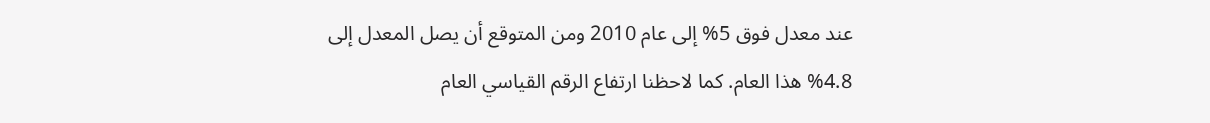عند معدل فوق 5% إلى عام 2010 ومن المتوقع أن يصل المعدل إلى 4.8% هذا العام. كما لاحظنا ارتفاع الرقم القياسي العام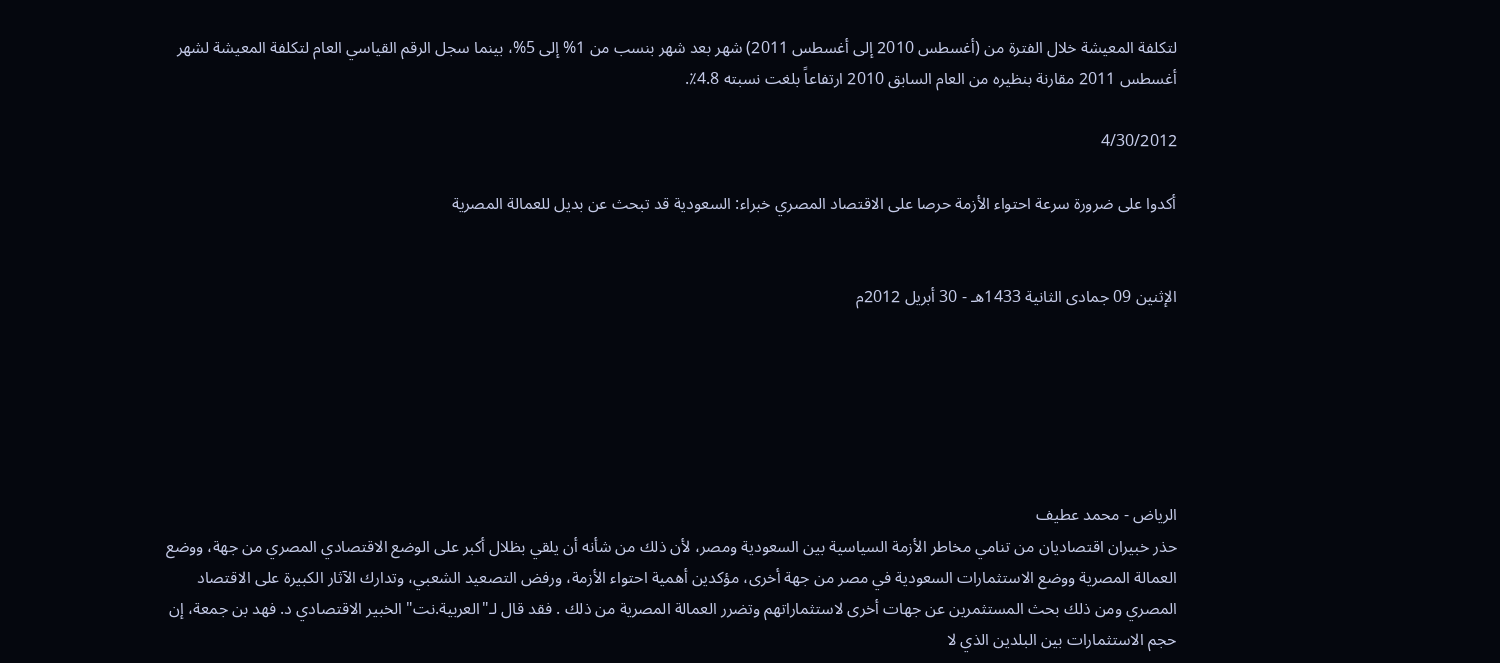لتكلفة المعيشة خلال الفترة من (أغسطس 2010 إلى أغسطس 2011) شهر بعد شهر بنسب من 1% إلى 5%، بينما سجل الرقم القياسي العام لتكلفة المعيشة لشهر أغسطس 2011 مقارنة بنظيره من العام السابق 2010 ارتفاعاً بلغت نسبته 4.8٪.

4/30/2012

أكدوا على ضرورة سرعة احتواء الأزمة حرصا على الاقتصاد المصري خبراء: السعودية قد تبحث عن بديل للعمالة المصرية


الإثنين 09 جمادى الثانية 1433هـ - 30 أبريل 2012م






الرياض - محمد عطيف
حذر خبيران اقتصاديان من تنامي مخاطر الأزمة السياسية بين السعودية ومصر، لأن ذلك من شأنه أن يلقي بظلال أكبر على الوضع الاقتصادي المصري من جهة، ووضع العمالة المصرية ووضع الاستثمارات السعودية في مصر من جهة أخرى، مؤكدين أهمية احتواء الأزمة، ورفض التصعيد الشعبي، وتدارك الآثار الكبيرة على الاقتصاد المصري ومن ذلك بحث المستثمرين عن جهات أخرى لاستثماراتهم وتضرر العمالة المصرية من ذلك . فقد قال لـ"العربية.نت" الخبير الاقتصادي د. فهد بن جمعة، إن حجم الاستثمارات بين البلدين الذي لا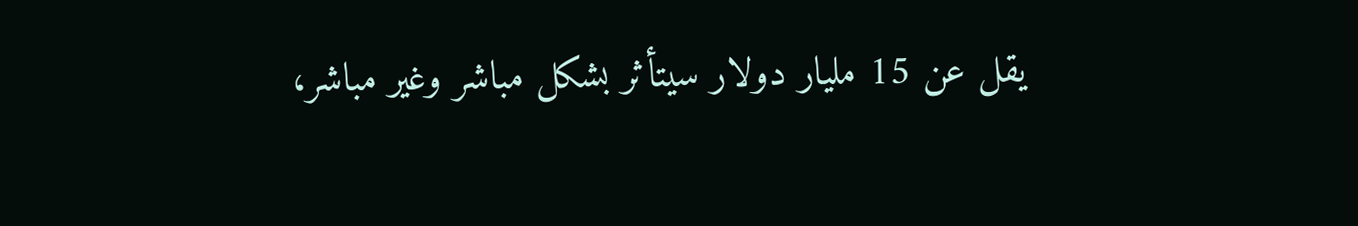يقل عن 15 مليار دولار سيتأثر بشكل مباشر وغير مباشر،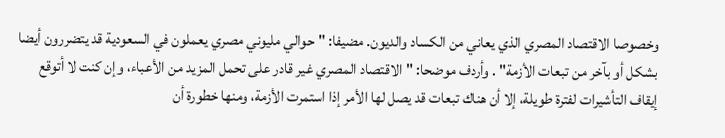وخصوصا الاقتصاد المصري الذي يعاني من الكساد والديون. مضيفا: "حوالي مليوني مصري يعملون في السعودية قد يتضررون أيضا بشكل أو بآخر من تبعات الأزمة" . وأردف موضحا: "الاقتصاد المصري غير قادر على تحمل المزيد من الأعباء، وإن كنت لا أتوقع إيقاف التأشيرات لفترة طويلة، إلا أن هناك تبعات قد يصل لها الأمر إذا استمرت الأزمة، ومنها خطورة أن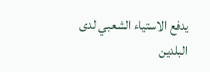يدفع الاستياء الشعبي لدى البلدين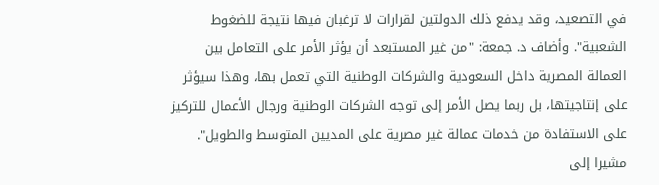في التصعيد، وقد يدفع ذلك الدولتين لقرارات لا ترغبان فيها نتيجة للضغوط الشعبية". وأضاف د. جمعة: "من غير المستبعد أن يؤثر الأمر على التعامل بين العمالة المصرية داخل السعودية والشركات الوطنية التي تعمل بها، وهذا سيؤثر على إنتاجيتها، بل ربما يصل الأمر إلى توجه الشركات الوطنية ورجال الأعمال للتركيز على الاستفادة من خدمات عمالة غير مصرية على المديين المتوسط والطويل". مشيرا إلى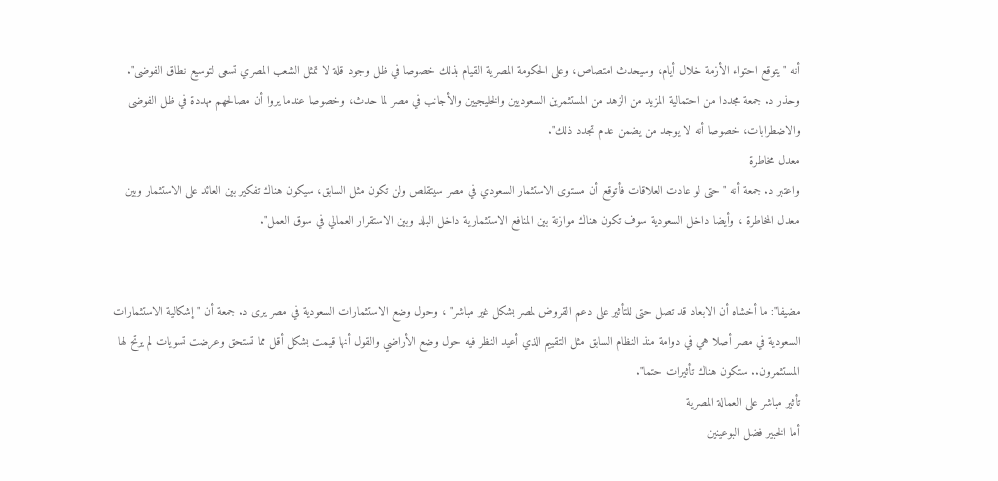أنه "يتوقع احتواء الأزمة خلال أيام، وسيحدث امتصاص، وعلى الحكومة المصرية القيام بذلك خصوصا في ظل وجود قلة لا تمثل الشعب المصري تسعى لتوسيع نطاق الفوضى". وحذر د. جمعة مجددا من احتمالية المزيد من الزهد من المستثمرين السعوديين والخليجيين والأجانب في مصر لما حدث، وخصوصا عندما يروا أن مصالحهم مهددة في ظل الفوضى والاضطرابات، خصوصا أنه لا يوجد من يضمن عدم تجدد ذلك".
معدل مخاطرة
واعتبر د. جمعة أنه "حتى لو عادت العلاقات فأتوقع أن مستوى الاستثمار السعودي في مصر سيتقلص ولن تكون مثل السابق، سيكون هناك تفكير بين العائد على الاستثمار وبين معدل المخاطرة ، وأيضا داخل السعودية سوف تكون هناك موازنة بين المنافع الاستثمارية داخل البلد وبين الاستقرار العمالي في سوق العمل".


مضيفا": ما أخشاه أن الابعاد قد تصل حتى للتأثير على دعم القروض لمصر بشكل غير مباشر" ، وحول وضع الاستثمارات السعودية في مصر يرى د. جمعة أن " إشكالية الاستثمارات السعودية في مصر أصلا هي في دوامة منذ النظام السابق مثل التقييم الذي أعيد النظر فيه حول وضع الأراضي والقول أنها قيمت بشكل أقل مما تستحق وعرضت تسويات لم يرتح لها المستثمرون.. ستكون هناك تأثيرات حتما".
تأثير مباشر على العمالة المصرية
أما الخبير فضل البوعينين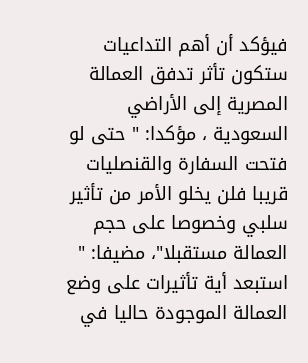فيؤكد أن أهم التداعيات ستكون تأثر تدفق العمالة المصرية إلى الأراضي السعودية ، مؤكدا: " حتى لو فتحت السفارة والقنصليات قريبا فلن يخلو الأمر من تأثير سلبي وخصوصا على حجم العمالة مستقبلا"، مضيفا: " استبعد أية تأثيرات على وضع العمالة الموجودة حاليا في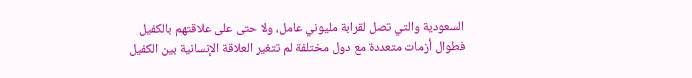السعودية والتي تصل لقرابة مليوني عامل، ولا حتى على علاقتهم بالكفيل فطوال أزمات متعددة مع دول مختلفة لم تتغير العلاقة الإنسانية بين الكفيل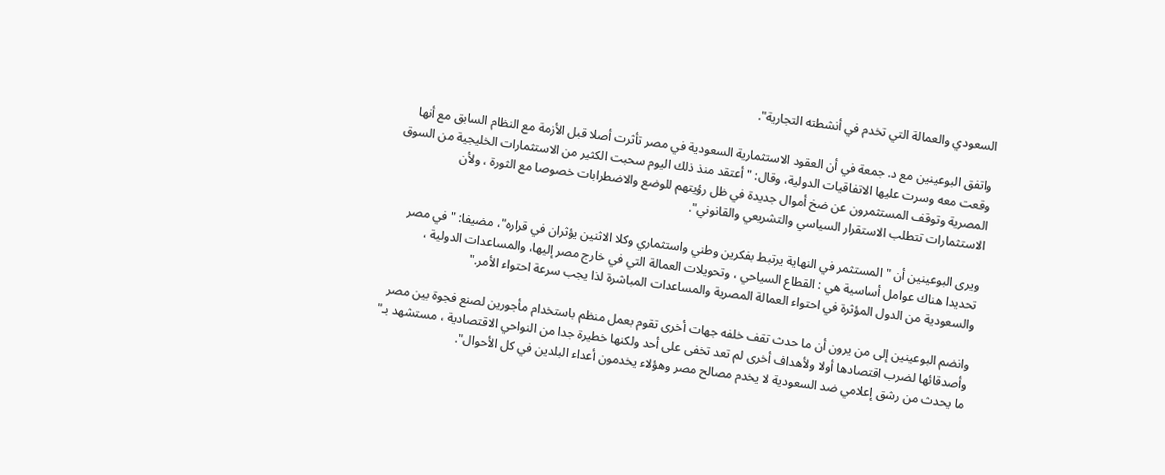السعودي والعمالة التي تخدم في أنشطته التجارية".

واتفق البوعينين مع د. جمعة في أن العقود الاستثمارية السعودية في مصر تأثرت أصلا قبل الأزمة مع النظام السابق مع أنها وقعت معه وسرت عليها الاتفاقيات الدولية، وقال: "أعتقد منذ ذلك اليوم سحبت الكثير من الاستثمارات الخليجية من السوق المصرية وتوقف المستثمرون عن ضخ أموال جديدة في ظل رؤيتهم للوضع والاضطرابات خصوصا مع الثورة ، ولأن الاستثمارات تتطلب الاستقرار السياسي والتشريعي والقانوني".

ويرى البوعينين أن "المستثمر في النهاية يرتبط بفكرين وطني واستثماري وكلا الاثنين يؤثران في قراره"، مضيفا: "في مصر تحديدا هناك عوامل أساسية هي : القطاع السياحي ، وتحويلات العمالة التي في خارج مصر إليها، والمساعدات الدولية ، والسعودية من الدول المؤثرة في احتواء العمالة المصرية والمساعدات المباشرة لذا يجب سرعة احتواء الأمر."

وانضم البوعينين إلى من يرون أن ما حدث تقف خلفه جهات أخرى تقوم بعمل منظم باستخدام مأجورين لصنع فجوة بين مصر وأصدقائها لضرب اقتصادها أولا ولأهداف أخرى لم تعد تخفى على أحد ولكنها خطيرة جدا من النواحي الاقتصادية ، مستشهد بـ" ما يحدث من رشق إعلامي ضد السعودية لا يخدم مصالح مصر وهؤلاء يخدمون أعداء البلدين في كل الأحوال".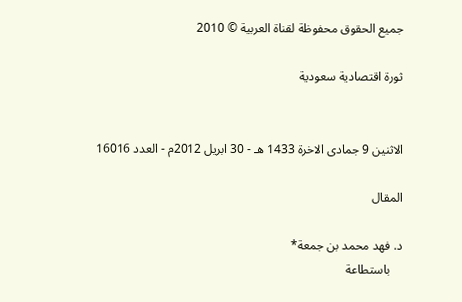جميع الحقوق محفوظة لقناة العربية © 2010

ثورة اقتصادية سعودية


الاثنين 9 جمادى الاخرة 1433 هـ - 30 ابريل 2012م - العدد 16016

المقال

د. فهد محمد بن جمعة*
    باستطاعة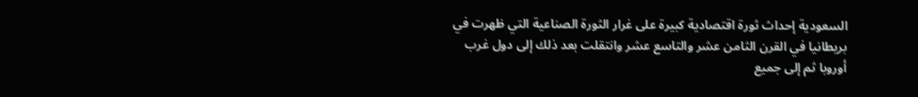السعودية إحداث ثورة اقتصادية كبيرة على غرار الثورة الصناعية التي ظهرت في بريطانيا في القرن الثامن عشر والتاسع عشر وانتقلت بعد ذلك إلى دول غرب أوروبا ثم إلى جميع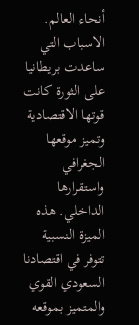أنحاء العالم. الاسباب التي ساعدت بريطانيا على الثورة كانت قوتها الاقتصادية وتميز موقعها الجغرافي واستقرارها الداخلي. هذه الميزة النسبية تتوفر في اقتصادنا السعودي القوي والمتميز بموقعه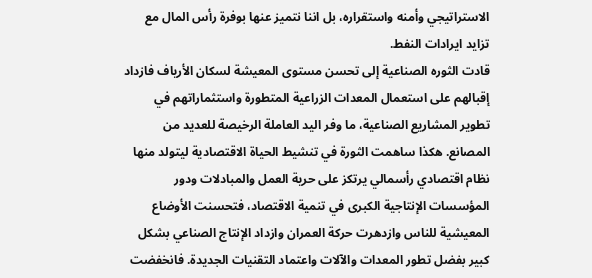الاستراتيجي وأمنه واستقراره، بل اننا نتميز عنها بوفرة رأس المال مع تزايد ايرادات النفط.
قادت الثوره الصناعية إلى تحسن مستوى المعيشة لسكان الأرياف فازداد إقبالهم على استعمال المعدات الزراعية المتطورة واستثماراتهم في تطوير المشاريع الصناعية، ما وفر اليد العاملة الرخيصة للعديد من المصانع. هكذا ساهمت الثورة في تنشيط الحياة الاقتصادية ليتولد منها نظام اقتصادي رأسمالي يرتكز على حرية العمل والمبادلات ودور المؤسسات الإنتاجية الكبرى في تنمية الاقتصاد، فتحسنت الأوضاع المعيشية للناس وازدهرت حركة العمران وازداد الإنتاج الصناعي بشكل كبير بفضل تطور المعدات والآلات واعتماد التقنيات الجديدة. فانخفضت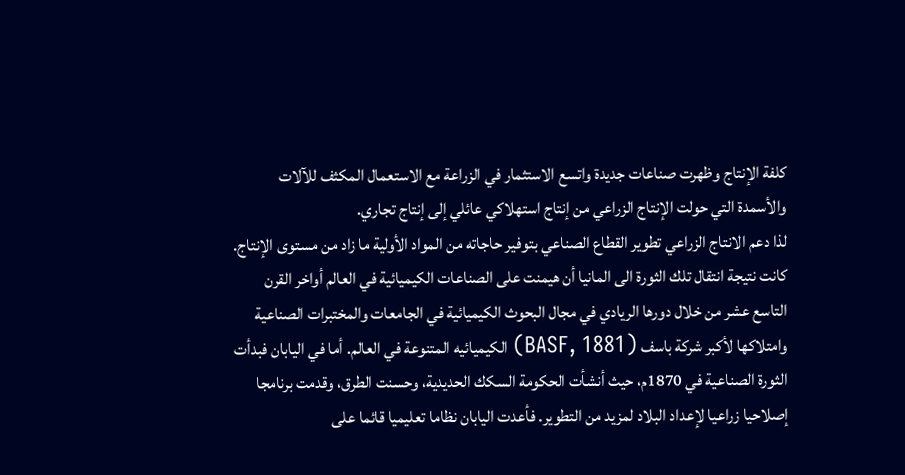كلفة الإنتاج وظهرت صناعات جديدة واتسع الاستثمار في الزراعة مع الاستعمال المكثف للآلات والأسمدة التي حولت الإنتاج الزراعي من إنتاج استهلاكي عائلي إلى إنتاج تجاري.
لذا دعم الانتاج الزراعي تطوير القطاع الصناعي بتوفير حاجاته من المواد الأولية ما زاد من مستوى الإنتاج.
كانت نتيجة انتقال تلك الثورة الى المانيا أن هيمنت على الصناعات الكيميائية في العالم أواخر القرن التاسع عشر من خلال دورها الريادي في مجال البحوث الكيميائية في الجامعات والمختبرات الصناعية وامتلاكها لأكبر شركة باسف (BASF, 1881) الكيميائيه المتنوعة في العالم. أما في اليابان فبدأت الثورة الصناعية في 1870م، حيث أنشأت الحكومة السكك الحديدية، وحسنت الطرق، وقدمت برنامجا إصلاحيا زراعيا لإعداد البلاد لمزيد من التطوير. فأعدت اليابان نظاما تعليميا قائما على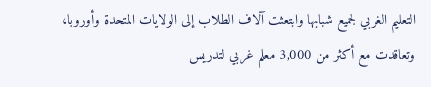التعليم الغربي لجميع شبابها وابتعثت آلاف الطلاب إلى الولايات المتحدة وأوروبا، وتعاقدت مع أكثر من 3,000 معلم غربي لتدريس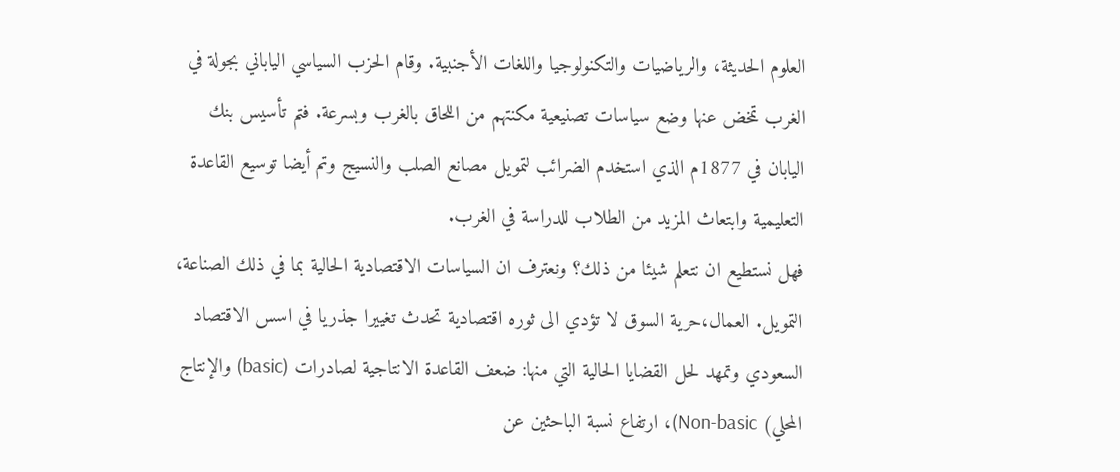العلوم الحديثة، والرياضيات والتكنولوجيا واللغات الأجنبية. وقام الحزب السياسي الياباني بجولة في الغرب تمخض عنها وضع سياسات تصنيعية مكنتهم من اللحاق بالغرب وبسرعة. فتم تأسيس بنك اليابان في 1877م الذي استخدم الضرائب لتمويل مصانع الصلب والنسيج وتم أيضا توسيع القاعدة التعليمية وابتعاث المزيد من الطلاب للدراسة في الغرب.
فهل نستطيع ان نتعلم شيئا من ذلك؟ ونعترف ان السياسات الاقتصادية الحالية بما في ذلك الصناعة، التمويل. العمال،حرية السوق لا تؤدي الى ثوره اقتصادية تحدث تغييرا جذريا في اسس الاقتصاد السعودي وتمهد لحل القضايا الحالية التي منها: ضعف القاعدة الانتاجية لصادرات (basic) والإنتاج المحلي) Non-basic)، ارتفاع نسبة الباحثين عن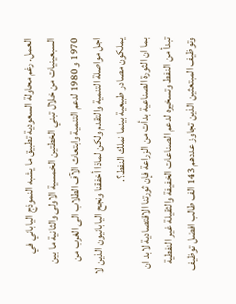العمل. رغم محاولة السعودية تطبيق ما يشبه النموذج الياباني في السبعينيات من خلال تبني الخطتين الخمسية الاولى والثانية ما بين 1970 و 1980 لدعم التنمية وابتعاث الآف الطلاب الى الغرب من اجل مواصلة التنمية والتقدم ولكن لماذا أخفقنا ونجح اليابانيون الذين لا يملكون مصادر طبيعية بينما نملك النفط؟.
بما ان الثورة الصناعية بدأت من الزراعة فإن ثورتنا الاقتصادية لابد ان تبدأ من النفط وتسخيره لدعم الصناعات الخفيفة والثقيلة غير النفطية وتوظيف المبتعثين الذين تجاوز عددهم 143 الف طالب افضل توظيف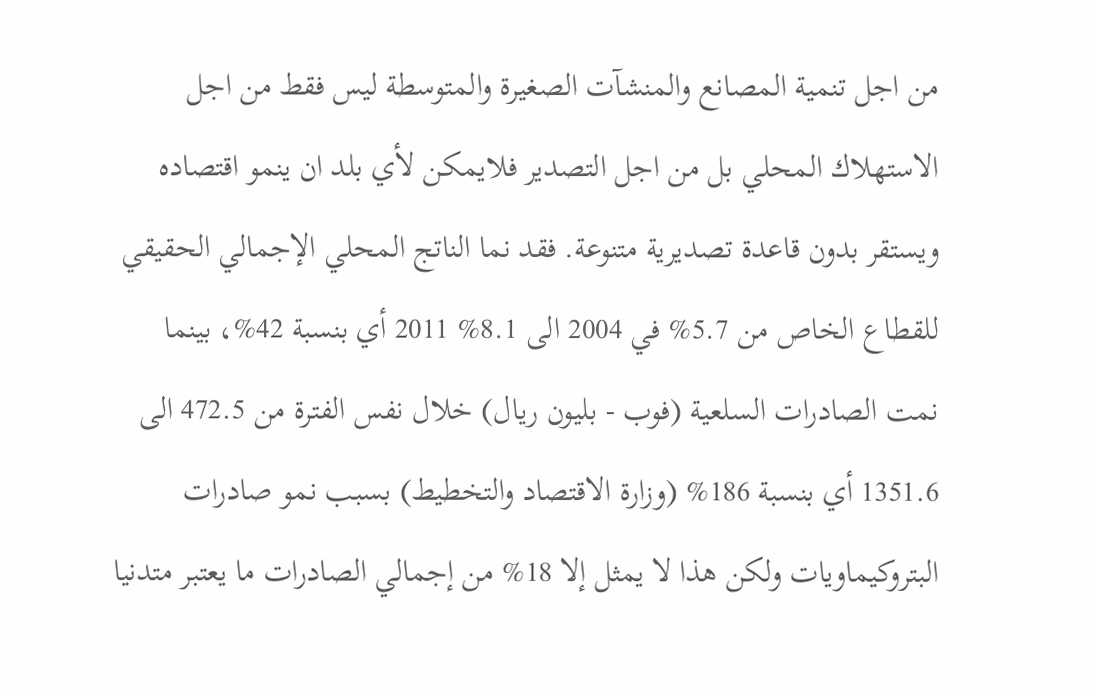من اجل تنمية المصانع والمنشآت الصغيرة والمتوسطة ليس فقط من اجل الاستهلاك المحلي بل من اجل التصدير فلايمكن لأي بلد ان ينمو اقتصاده ويستقر بدون قاعدة تصديرية متنوعة. فقد نما الناتج المحلي الإجمالي الحقيقي للقطاع الخاص من 5.7% في 2004 الى 8.1% 2011 أي بنسبة 42%، بينما نمت الصادرات السلعية (فوب - بليون ريال) خلال نفس الفترة من 472.5 الى 1351.6 أي بنسبة 186% (وزارة الاقتصاد والتخطيط) بسبب نمو صادرات البتروكيماويات ولكن هذا لا يمثل إلا 18% من إجمالي الصادرات ما يعتبر متدنيا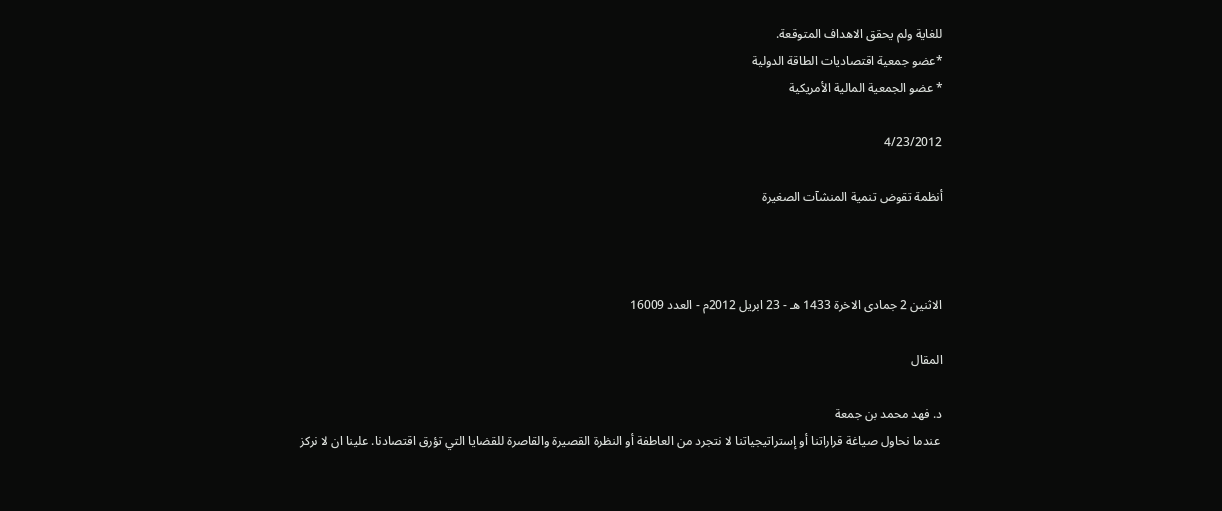للغاية ولم يحقق الاهداف المتوقعة.
*عضو جمعية اقتصاديات الطاقة الدولية
* عضو الجمعية المالية الأمريكية

4/23/2012

أنظمة تقوض تنمية المنشآت الصغيرة



الاثنين 2 جمادى الاخرة 1433 هـ - 23 ابريل 2012م - العدد 16009

المقال

د. فهد محمد بن جمعة
 عندما نحاول صياغة قراراتنا أو إستراتيجياتنا لا نتجرد من العاطفة أو النظرة القصيرة والقاصرة للقضايا التي تؤرق اقتصادنا. علينا ان لا نركز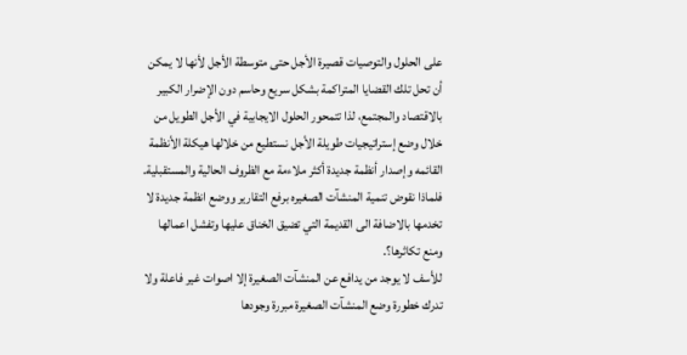على الحلول والتوصيات قصيرة الأجل حتى متوسطة الأجل لأنها لا يمكن أن تحل تلك القضايا المتراكمة بشكل سريع وحاسم دون الإضرار الكبير بالاقتصاد والمجتمع، لذا تتمحور الحلول الايجابية في الأجل الطويل من خلال وضع إستراتيجيات طويلة الأجل نستطيع من خلالها هيكلة الأنظمة القائمه وإصدار أنظمة جديدة أكثر ملاءمة مع الظروف الحالية والمستقبلية. فلماذا نقوض تنمية المنشآت الصغيره برفع التقارير ووضع انظمة جديدة لا تخدمها بالاضافة الى القديمة التي تضيق الخناق عليها وتفشل اعمالها ومنع تكاثرها؟.
للأسف لا يوجد من يدافع عن المنشآت الصغيرة إلا اصوات غير فاعلة ولا تدرك خطورة وضع المنشآت الصغيرة مبررة وجودها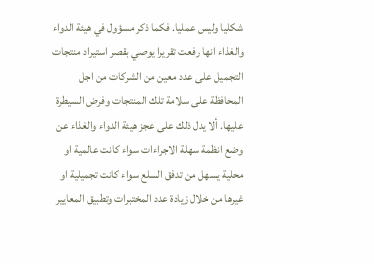شكليا وليس عمليا. فكما ذكر مسؤول في هيئة الدواء والغذاء انها رفعت تقريرا يوصي بقصر استيراد منتجات التجميل على عدد معين من الشركات من اجل المحافظة على سلامة تلك المنتجات وفرض السيطرة عليها. ألا يدل ذلك على عجز هيئة الدواء والغذاء عن وضع انظمة سهلة الاجراءات سواء كانت عالمية او محلية يسهل من تدفق السلع سواء كانت تجميلية او غيرها من خلال زيادة عدد المختبرات وتطبيق المعايير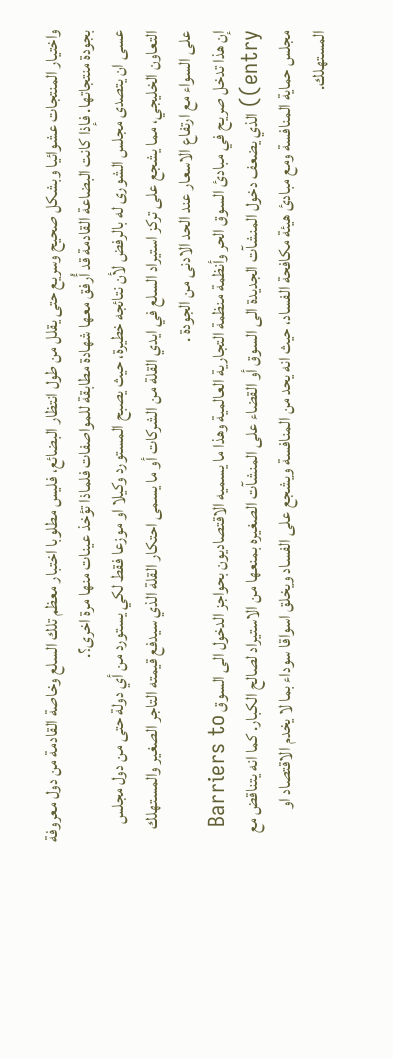واختيار المنتجات عشوائيا وبشكل صحيح وسريع حتى يقلل من طول انتظار البضائع، فليس مطلوبا اختبار معظم تلك السلع وخاصة القادمة من دول معروفة بجودة منتجاتها. فإذا كانت البضاعة القادمة قد أُرفق معها شهادة مطابقة للمواصفات فلماذا تؤخذ عينات منها مرة اخرى؟.
عسى ان يتصدى مجلس الشورى له بالرفض لأن نتائجه خطيرة، حيث يصبح المستورد وكيلا او موزعا فقط لكي يستورد من أي دولة حتى من دول مجلس التعاون الخليجي، مما يشجع على تركز استيراد السلع في ايدي القلة من الشركات أو ما يسمى احتكار القلة الذي سيدفع قيمته التاجر الصغير والمستهلك على السواء مع ارتفاع الاسعار عند الحد الادنى من الجودة .
إن هذا تدخل صريح في مبادئ السوق الحر وأنظمة منظمة التجارية العالمية وهذا ما يسميه الاقتصاديون بحواجز الدخول الى السوق Barriers to entry)) الذي يضعف دخول المنشآت الجديدة الى السوق أو القضاء على المنشآت الصغيره بمنعها من الاستيراد لصالح الكبار. كما انه يتناقض مع مجلس حماية المنافسة ومع مبادئ هيئة مكافحة الفساد، حيث انه يحد من المنافسة ويشجع على الفساد ويخلق اسواقا سوداء بما لا يخدم الاقتصاد او المستهلك.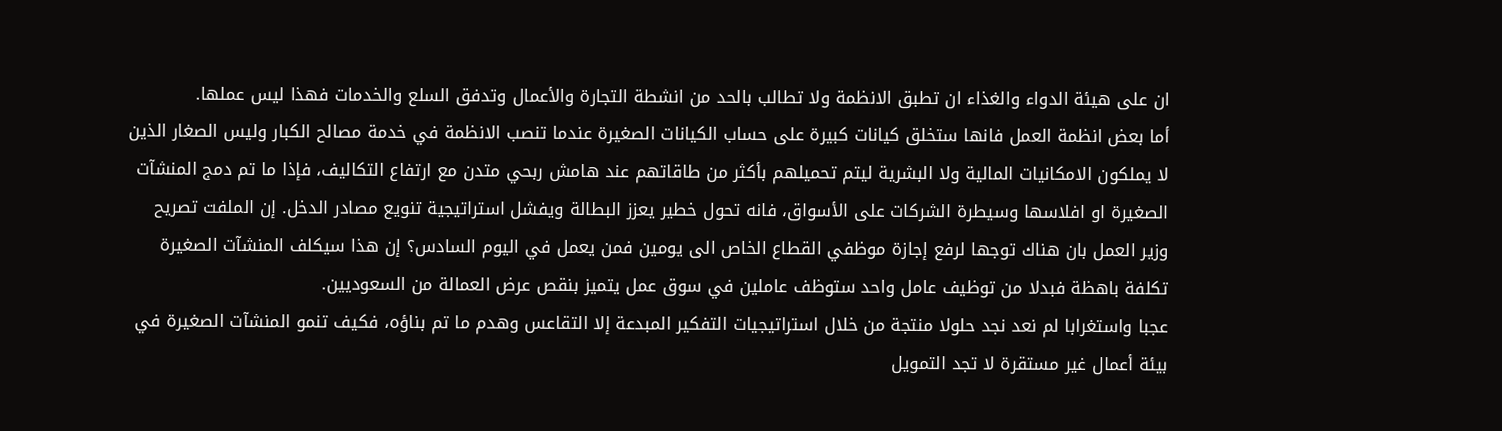ان على هيئة الدواء والغذاء ان تطبق الانظمة ولا تطالب بالحد من انشطة التجارة والأعمال وتدفق السلع والخدمات فهذا ليس عملها.
أما بعض انظمة العمل فانها ستخلق كيانات كبيرة على حساب الكيانات الصغيرة عندما تنصب الانظمة في خدمة مصالح الكبار وليس الصغار الذين لا يملكون الامكانيات المالية ولا البشرية ليتم تحميلهم بأكثر من طاقاتهم عند هامش ربحي متدن مع ارتفاع التكاليف، فإذا ما تم دمج المنشآت الصغيرة او افلاسها وسيطرة الشركات على الأسواق، فانه تحول خطير يعزز البطالة ويفشل استراتيجية تنويع مصادر الدخل. إن الملفت تصريح وزير العمل بان هناك توجها لرفع إجازة موظفي القطاع الخاص الى يومين فمن يعمل في اليوم السادس؟ إن هذا سيكلف المنشآت الصغيرة تكلفة باهظة فبدلا من توظيف عامل واحد ستوظف عاملين في سوق عمل يتميز بنقص عرض العمالة من السعوديين.
عجبا واستغرابا لم نعد نجد حلولا منتجة من خلال استراتيجيات التفكير المبدعة إلا التقاعس وهدم ما تم بناؤه، فكيف تنمو المنشآت الصغيرة في بيئة أعمال غير مستقرة لا تجد التمويل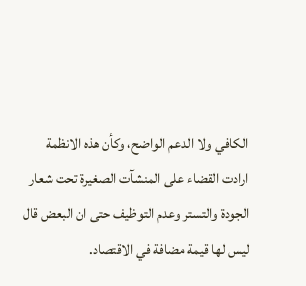الكافي ولا الدعم الواضح، وكأن هذه الانظمة ارادت القضاء على المنشآت الصغيرة تحت شعار الجودة والتستر وعدم التوظيف حتى ان البعض قال ليس لها قيمة مضافة في الاقتصاد.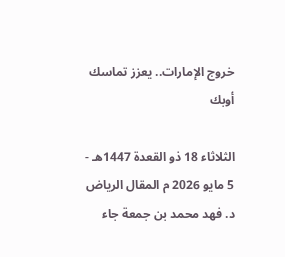خروج الإمارات.. يعزز تماسك أوبك

الثلاثاء 18 ذو القعدة 1447هـ - 5 مايو 2026 م المقال الرياض د. فهد محمد بن جمعة جاء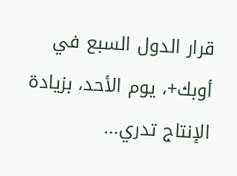قرار الدول السبع في أوبك+، يوم الأحد، بزيادة الإنتاج تدري...